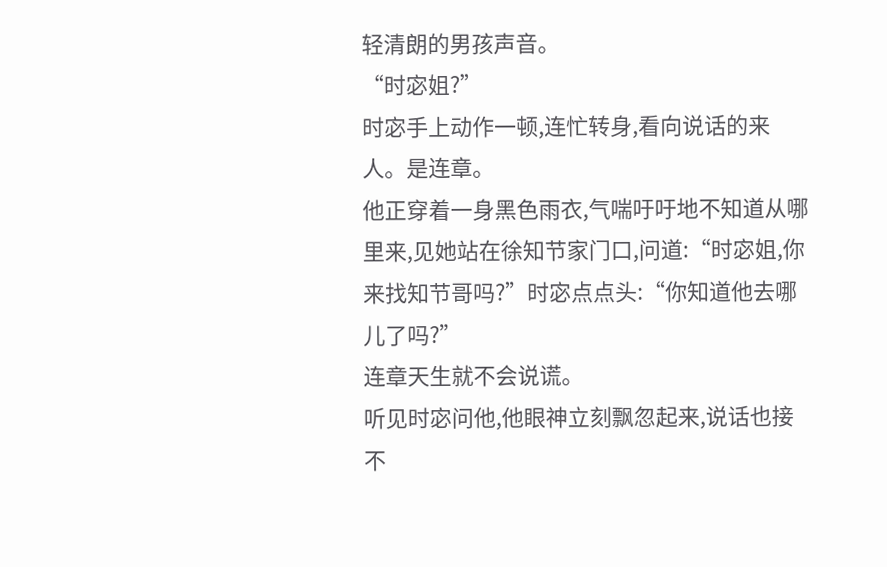轻清朗的男孩声音。
“时宓姐?”
时宓手上动作一顿,连忙转身,看向说话的来人。是连章。
他正穿着一身黑色雨衣,气喘吁吁地不知道从哪里来,见她站在徐知节家门口,问道:“时宓姐,你来找知节哥吗?”时宓点点头:“你知道他去哪儿了吗?”
连章天生就不会说谎。
听见时宓问他,他眼神立刻飘忽起来,说话也接不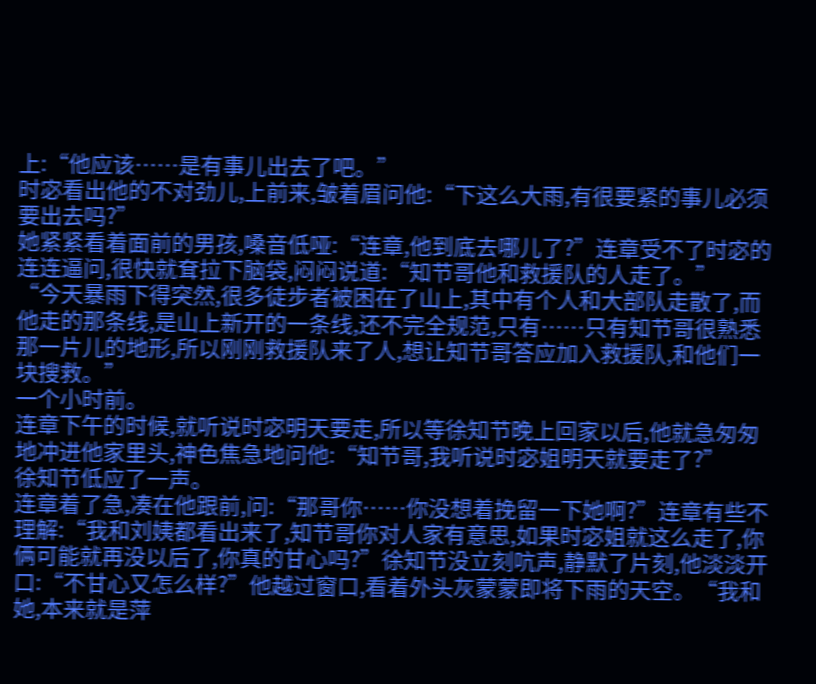上:“他应该……是有事儿出去了吧。”
时宓看出他的不对劲儿,上前来,皱着眉问他:“下这么大雨,有很要紧的事儿必须要出去吗?”
她紧紧看着面前的男孩,嗓音低哑:“连章,他到底去哪儿了?”连章受不了时宓的连连逼问,很快就耷拉下脑袋,闷闷说道:“知节哥他和救援队的人走了。”
“今天暴雨下得突然,很多徒步者被困在了山上,其中有个人和大部队走散了,而他走的那条线,是山上新开的一条线,还不完全规范,只有……只有知节哥很熟悉那一片儿的地形,所以刚刚救援队来了人,想让知节哥答应加入救援队,和他们一块搜救。”
一个小时前。
连章下午的时候,就听说时宓明天要走,所以等徐知节晚上回家以后,他就急匆匆地冲进他家里头,神色焦急地问他:“知节哥,我听说时宓姐明天就要走了?”
徐知节低应了一声。
连章着了急,凑在他跟前,问:“那哥你……你没想着挽留一下她啊?”连章有些不理解:“我和刘姨都看出来了,知节哥你对人家有意思,如果时宓姐就这么走了,你俩可能就再没以后了,你真的甘心吗?”徐知节没立刻吭声,静默了片刻,他淡淡开口:“不甘心又怎么样?”他越过窗口,看着外头灰蒙蒙即将下雨的天空。“我和她,本来就是萍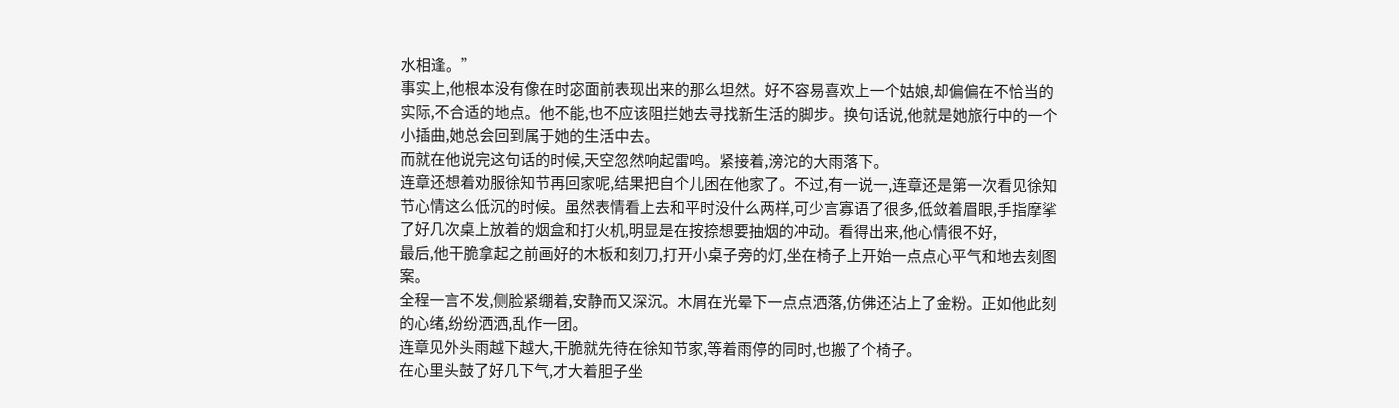水相逢。”
事实上,他根本没有像在时宓面前表现出来的那么坦然。好不容易喜欢上一个姑娘,却偏偏在不恰当的实际,不合适的地点。他不能,也不应该阻拦她去寻找新生活的脚步。换句话说,他就是她旅行中的一个小插曲,她总会回到属于她的生活中去。
而就在他说完这句话的时候,天空忽然响起雷鸣。紧接着,滂沱的大雨落下。
连章还想着劝服徐知节再回家呢,结果把自个儿困在他家了。不过,有一说一,连章还是第一次看见徐知节心情这么低沉的时候。虽然表情看上去和平时没什么两样,可少言寡语了很多,低敛着眉眼,手指摩挲了好几次桌上放着的烟盒和打火机,明显是在按捺想要抽烟的冲动。看得出来,他心情很不好,
最后,他干脆拿起之前画好的木板和刻刀,打开小桌子旁的灯,坐在椅子上开始一点点心平气和地去刻图案。
全程一言不发,侧脸紧绷着,安静而又深沉。木屑在光晕下一点点洒落,仿佛还沾上了金粉。正如他此刻的心绪,纷纷洒洒,乱作一团。
连章见外头雨越下越大,干脆就先待在徐知节家,等着雨停的同时,也搬了个椅子。
在心里头鼓了好几下气,才大着胆子坐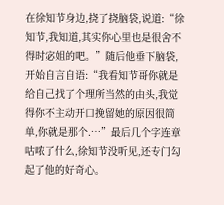在徐知节身边,挠了挠脑袋,说道:“徐知节,我知道,其实你心里也是很舍不得时宓姐的吧。”随后他垂下脑袋,开始自言自语:“我看知节哥你就是给自己找了个理所当然的由头,我觉得你不主动开口挽留她的原因很简单,你就是那个.…”最后几个字连章咕哝了什么,徐知节没听见,还专门勾起了他的好奇心。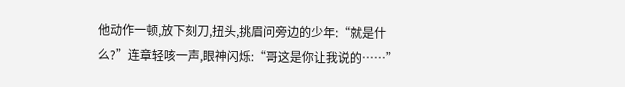他动作一顿,放下刻刀,扭头,挑眉问旁边的少年:“就是什么?”连章轻咳一声,眼神闪烁:“哥这是你让我说的……”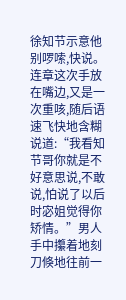徐知节示意他别啰嗦,快说。
连章这次手放在嘴边,又是一次重咳,随后语速飞快地含糊说道:“我看知节哥你就是不好意思说,不敢说,怕说了以后时宓姐觉得你矫情。”男人手中攥着地刻刀倏地往前一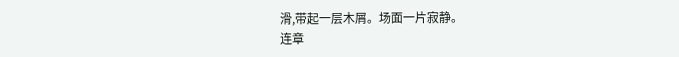滑,带起一层木屑。场面一片寂静。
连章